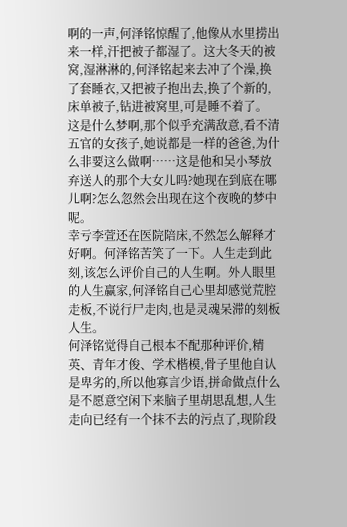啊的一声,何泽铭惊醒了,他像从水里捞出来一样,汗把被子都湿了。这大冬天的被窝,湿淋淋的,何泽铭起来去冲了个澡,换了套睡衣,又把被子抱出去,换了个新的,床单被子,钻进被窝里,可是睡不着了。
这是什么梦啊,那个似乎充满敌意,看不清五官的女孩子,她说都是一样的爸爸,为什么非要这么做啊……这是他和吴小琴放弃送人的那个大女儿吗?她现在到底在哪儿啊?怎么忽然会出现在这个夜晚的梦中呢。
幸亏李萱还在医院陪床,不然怎么解释才好啊。何泽铭苦笑了一下。人生走到此刻,该怎么评价自己的人生啊。外人眼里的人生赢家,何泽铭自己心里却感觉荒腔走板,不说行尸走肉,也是灵魂呆滞的刻板人生。
何泽铭觉得自己根本不配那种评价,精英、青年才俊、学术楷模,骨子里他自认是卑劣的,所以他寡言少语,拼命做点什么是不愿意空闲下来脑子里胡思乱想,人生走向已经有一个抹不去的污点了,现阶段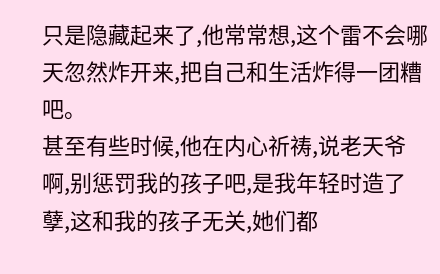只是隐藏起来了,他常常想,这个雷不会哪天忽然炸开来,把自己和生活炸得一团糟吧。
甚至有些时候,他在内心祈祷,说老天爷啊,别惩罚我的孩子吧,是我年轻时造了孽,这和我的孩子无关,她们都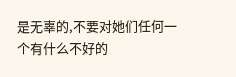是无辜的,不要对她们任何一个有什么不好的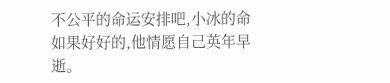不公平的命运安排吧,小冰的命如果好好的,他情愿自己英年早逝。